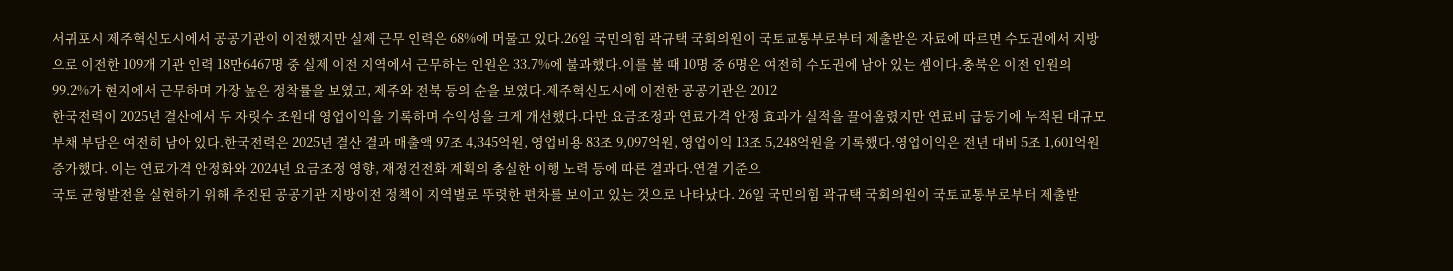서귀포시 제주혁신도시에서 공공기관이 이전했지만 실제 근무 인력은 68%에 머물고 있다.26일 국민의힘 곽규택 국회의원이 국토교통부로부터 제출받은 자료에 따르면 수도권에서 지방으로 이전한 109개 기관 인력 18만6467명 중 실제 이전 지역에서 근무하는 인원은 33.7%에 불과했다.이를 볼 때 10명 중 6명은 여전히 수도권에 남아 있는 셈이다.충북은 이전 인원의 99.2%가 현지에서 근무하며 가장 높은 정착률을 보였고, 제주와 전북 등의 순을 보였다.제주혁신도시에 이전한 공공기관은 2012
한국전력이 2025년 결산에서 두 자릿수 조원대 영업이익을 기록하며 수익성을 크게 개선했다.다만 요금조정과 연료가격 안정 효과가 실적을 끌어올렸지만 연료비 급등기에 누적된 대규모 부채 부담은 여전히 남아 있다.한국전력은 2025년 결산 결과 매출액 97조 4,345억원, 영업비용 83조 9,097억원, 영업이익 13조 5,248억원을 기록했다.영업이익은 전년 대비 5조 1,601억원 증가했다. 이는 연료가격 안정화와 2024년 요금조정 영향, 재정건전화 계획의 충실한 이행 노력 등에 따른 결과다.연결 기준으
국토 균형발전을 실현하기 위해 추진된 공공기관 지방이전 정책이 지역별로 뚜렷한 편차를 보이고 있는 것으로 나타났다. 26일 국민의힘 곽규택 국회의원이 국토교통부로부터 제출받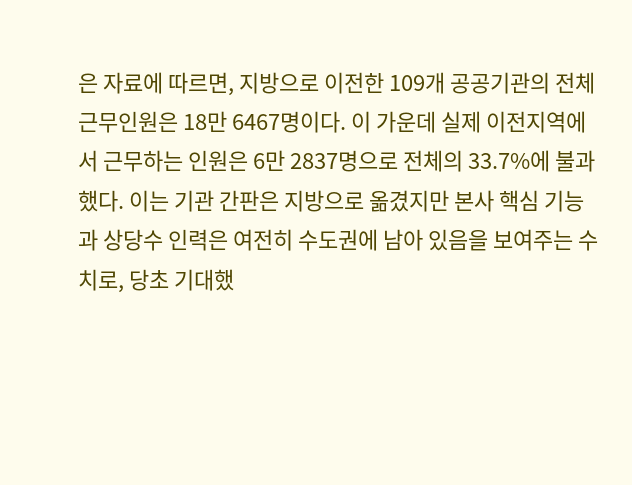은 자료에 따르면, 지방으로 이전한 109개 공공기관의 전체 근무인원은 18만 6467명이다. 이 가운데 실제 이전지역에서 근무하는 인원은 6만 2837명으로 전체의 33.7%에 불과했다. 이는 기관 간판은 지방으로 옮겼지만 본사 핵심 기능과 상당수 인력은 여전히 수도권에 남아 있음을 보여주는 수치로, 당초 기대했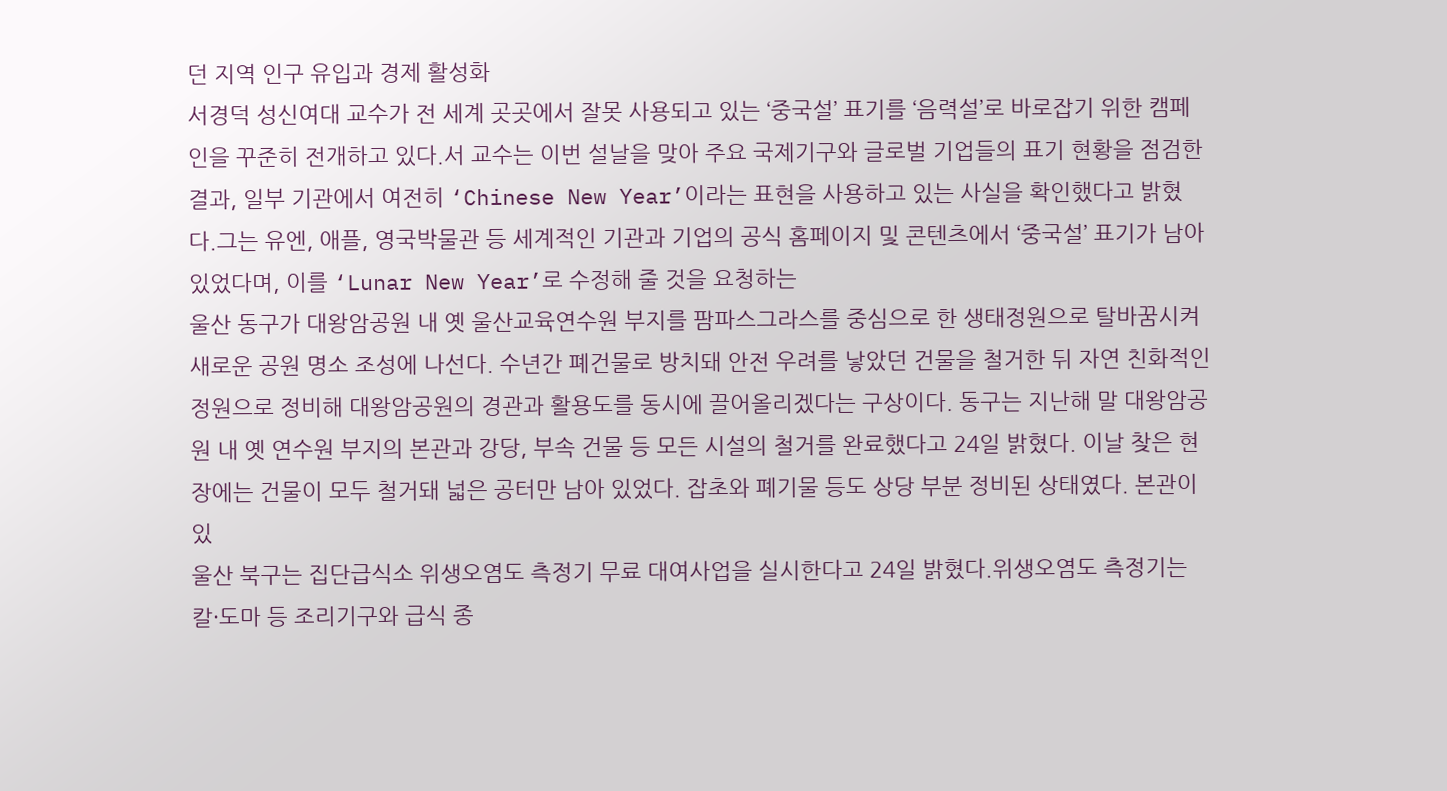던 지역 인구 유입과 경제 활성화
서경덕 성신여대 교수가 전 세계 곳곳에서 잘못 사용되고 있는 ‘중국설’ 표기를 ‘음력설’로 바로잡기 위한 캠페인을 꾸준히 전개하고 있다.서 교수는 이번 설날을 맞아 주요 국제기구와 글로벌 기업들의 표기 현황을 점검한 결과, 일부 기관에서 여전히 ‘Chinese New Year’이라는 표현을 사용하고 있는 사실을 확인했다고 밝혔다.그는 유엔, 애플, 영국박물관 등 세계적인 기관과 기업의 공식 홈페이지 및 콘텐츠에서 ‘중국설’ 표기가 남아 있었다며, 이를 ‘Lunar New Year’로 수정해 줄 것을 요청하는
울산 동구가 대왕암공원 내 옛 울산교육연수원 부지를 팜파스그라스를 중심으로 한 생태정원으로 탈바꿈시켜 새로운 공원 명소 조성에 나선다. 수년간 폐건물로 방치돼 안전 우려를 낳았던 건물을 철거한 뒤 자연 친화적인 정원으로 정비해 대왕암공원의 경관과 활용도를 동시에 끌어올리겠다는 구상이다. 동구는 지난해 말 대왕암공원 내 옛 연수원 부지의 본관과 강당, 부속 건물 등 모든 시설의 철거를 완료했다고 24일 밝혔다. 이날 찾은 현장에는 건물이 모두 철거돼 넓은 공터만 남아 있었다. 잡초와 폐기물 등도 상당 부분 정비된 상태였다. 본관이 있
울산 북구는 집단급식소 위생오염도 측정기 무료 대여사업을 실시한다고 24일 밝혔다.위생오염도 측정기는 칼·도마 등 조리기구와 급식 종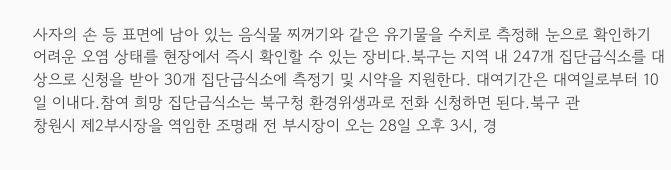사자의 손 등 표면에 남아 있는 음식물 찌꺼기와 같은 유기물을 수치로 측정해 눈으로 확인하기 어려운 오염 상태를 현장에서 즉시 확인할 수 있는 장비다.북구는 지역 내 247개 집단급식소를 대상으로 신청을 받아 30개 집단급식소에 측정기 및 시약을 지원한다. 대여기간은 대여일로부터 10일 이내다.참여 희망 집단급식소는 북구청 환경위생과로 전화 신청하면 된다.북구 관
창원시 제2부시장을 역임한 조명래 전 부시장이 오는 28일 오후 3시, 경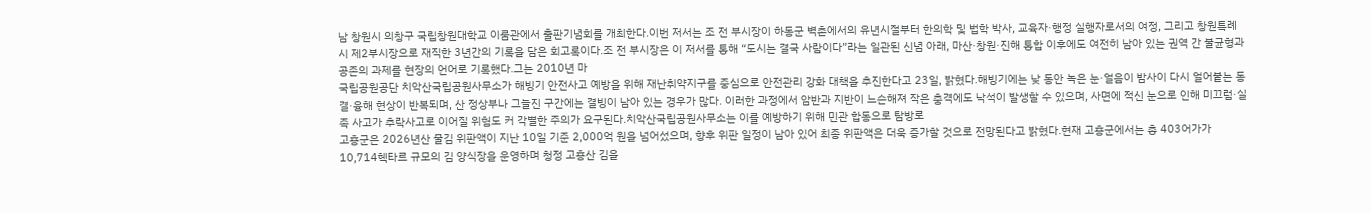남 창원시 의창구 국립창원대학교 이룸관에서 출판기념회를 개최한다.이번 저서는 조 전 부시장이 하동군 벽촌에서의 유년시절부터 한의학 및 법학 박사, 교육자·행정 실행자로서의 여정, 그리고 창원특례시 제2부시장으로 재직한 3년간의 기록을 담은 회고록이다.조 전 부시장은 이 저서를 통해 “도시는 결국 사람이다”라는 일관된 신념 아래, 마산·창원·진해 통합 이후에도 여전히 남아 있는 권역 간 불균형과 공존의 과제를 현장의 언어로 기록했다.그는 2010년 마
국립공원공단 치악산국립공원사무소가 해빙기 안전사고 예방을 위해 재난취약지구를 중심으로 안전관리 강화 대책을 추진한다고 23일, 밝혔다.해빙기에는 낮 동안 녹은 눈·얼음이 밤사이 다시 얼어붙는 동결·융해 현상이 반복되며, 산 정상부나 그늘진 구간에는 결빙이 남아 있는 경우가 많다. 이러한 과정에서 암반과 지반이 느슨해져 작은 충격에도 낙석이 발생할 수 있으며, 사면에 적신 눈으로 인해 미끄럼·실족 사고가 추락사고로 이어질 위험도 커 각별한 주의가 요구된다.치악산국립공원사무소는 이를 예방하기 위해 민관 합동으로 탐방로
고흥군은 2026년산 물김 위판액이 지난 10일 기준 2,000억 원을 넘어섰으며, 향후 위판 일정이 남아 있어 최종 위판액은 더욱 증가할 것으로 전망된다고 밝혔다.현재 고흥군에서는 총 403어가가 10,714헥타르 규모의 김 양식장을 운영하며 청정 고흥산 김을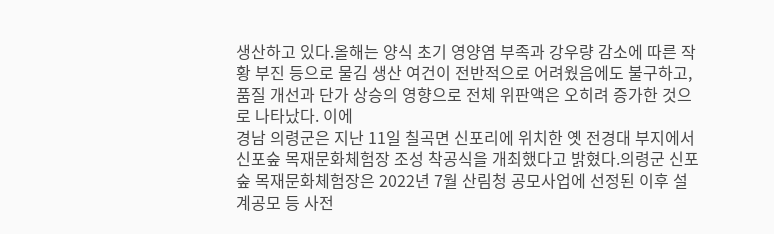생산하고 있다.올해는 양식 초기 영양염 부족과 강우량 감소에 따른 작황 부진 등으로 물김 생산 여건이 전반적으로 어려웠음에도 불구하고, 품질 개선과 단가 상승의 영향으로 전체 위판액은 오히려 증가한 것으로 나타났다. 이에
경남 의령군은 지난 11일 칠곡면 신포리에 위치한 옛 전경대 부지에서 신포숲 목재문화체험장 조성 착공식을 개최했다고 밝혔다.의령군 신포숲 목재문화체험장은 2022년 7월 산림청 공모사업에 선정된 이후 설계공모 등 사전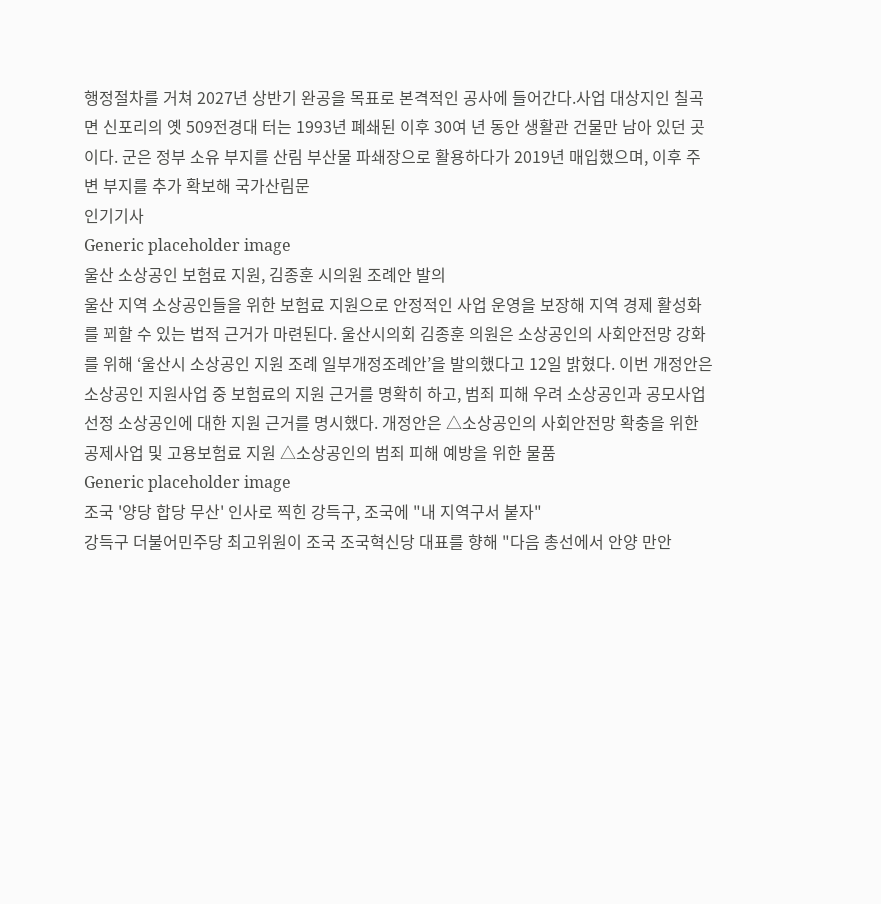행정절차를 거쳐 2027년 상반기 완공을 목표로 본격적인 공사에 들어간다.사업 대상지인 칠곡면 신포리의 옛 509전경대 터는 1993년 폐쇄된 이후 30여 년 동안 생활관 건물만 남아 있던 곳이다. 군은 정부 소유 부지를 산림 부산물 파쇄장으로 활용하다가 2019년 매입했으며, 이후 주변 부지를 추가 확보해 국가산림문
인기기사
Generic placeholder image
울산 소상공인 보험료 지원, 김종훈 시의원 조례안 발의
울산 지역 소상공인들을 위한 보험료 지원으로 안정적인 사업 운영을 보장해 지역 경제 활성화를 꾀할 수 있는 법적 근거가 마련된다. 울산시의회 김종훈 의원은 소상공인의 사회안전망 강화를 위해 ‘울산시 소상공인 지원 조례 일부개정조례안’을 발의했다고 12일 밝혔다. 이번 개정안은 소상공인 지원사업 중 보험료의 지원 근거를 명확히 하고, 범죄 피해 우려 소상공인과 공모사업 선정 소상공인에 대한 지원 근거를 명시했다. 개정안은 △소상공인의 사회안전망 확충을 위한 공제사업 및 고용보험료 지원 △소상공인의 범죄 피해 예방을 위한 물품
Generic placeholder image
조국 '양당 합당 무산' 인사로 찍힌 강득구, 조국에 "내 지역구서 붙자"
강득구 더불어민주당 최고위원이 조국 조국혁신당 대표를 향해 "다음 총선에서 안양 만안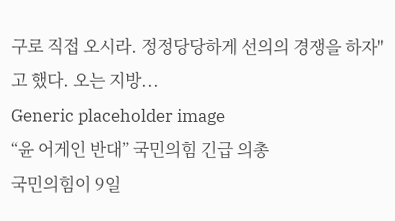구로 직접 오시라. 정정당당하게 선의의 경쟁을 하자"고 했다. 오는 지방...
Generic placeholder image
“윤 어게인 반대” 국민의힘 긴급 의총
국민의힘이 9일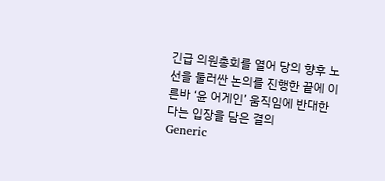긴급 의원총회를 열어 당의 향후 노선을 둘러싼 논의를 진행한 끝에 이른바 ‘윤 어게인’ 움직임에 반대한다는 입장을 담은 결의
Generic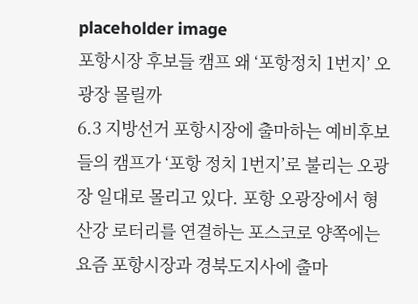placeholder image
포항시장 후보들 캠프 왜 ‘포항정치 1번지’ 오광장 몰릴까
6.3 지방선거 포항시장에 출마하는 예비후보들의 캠프가 ‘포항 정치 1번지’로 불리는 오광장 일대로 몰리고 있다. 포항 오광장에서 형산강 로터리를 연결하는 포스코로 양쪽에는 요즘 포항시장과 경북도지사에 출마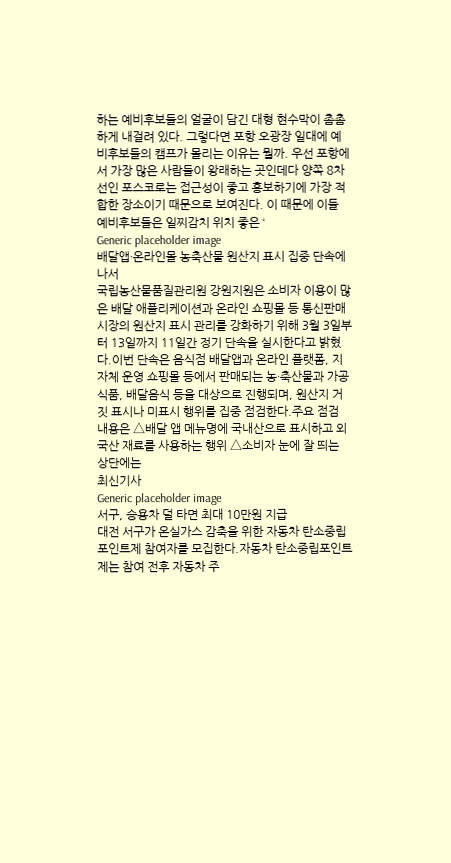하는 예비후보들의 얼굴이 담긴 대형 현수막이 촘촘하게 내걸려 있다. 그렇다면 포항 오광장 일대에 예비후보들의 캠프가 몰리는 이유는 뭘까. 우선 포항에서 가장 많은 사람들이 왕래하는 곳인데다 양쪽 8차선인 포스코로는 접근성이 좋고 홍보하기에 가장 적합한 장소이기 때문으로 보여진다. 이 때문에 이들 예비후보들은 일찌감치 위치 좋은 ‘
Generic placeholder image
배달앱·온라인몰 농축산물 원산지 표시 집중 단속에 나서
국립농산물품질관리원 강원지원은 소비자 이용이 많은 배달 애플리케이션과 온라인 쇼핑몰 등 통신판매 시장의 원산지 표시 관리를 강화하기 위해 3월 3일부터 13일까지 11일간 정기 단속을 실시한다고 밝혔다.이번 단속은 음식점 배달앱과 온라인 플랫폼, 지자체 운영 쇼핑몰 등에서 판매되는 농·축산물과 가공식품, 배달음식 등을 대상으로 진행되며, 원산지 거짓 표시나 미표시 행위를 집중 점검한다.주요 점검 내용은 △배달 앱 메뉴명에 국내산으로 표시하고 외국산 재료를 사용하는 행위 △소비자 눈에 잘 띄는 상단에는
최신기사
Generic placeholder image
서구, 승용차 덜 타면 최대 10만원 지급
대전 서구가 온실가스 감축을 위한 자동차 탄소중립포인트제 참여자를 모집한다.자동차 탄소중립포인트제는 참여 전후 자동차 주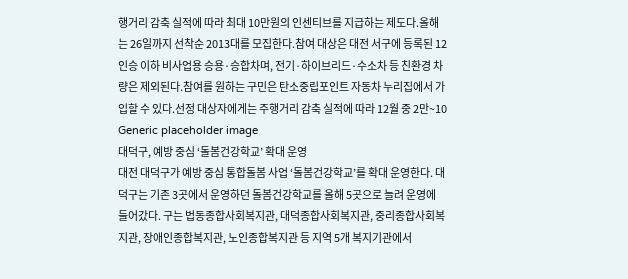행거리 감축 실적에 따라 최대 10만원의 인센티브를 지급하는 제도다.올해는 26일까지 선착순 2013대를 모집한다.참여 대상은 대전 서구에 등록된 12인승 이하 비사업용 승용·승합차며, 전기·하이브리드·수소차 등 친환경 차량은 제외된다.참여를 원하는 구민은 탄소중립포인트 자동차 누리집에서 가입할 수 있다.선정 대상자에게는 주행거리 감축 실적에 따라 12월 중 2만~10
Generic placeholder image
대덕구, 예방 중심 ‘돌봄건강학교’ 확대 운영
대전 대덕구가 예방 중심 통합돌봄 사업 ‘돌봄건강학교’를 확대 운영한다. 대덕구는 기존 3곳에서 운영하던 돌봄건강학교를 올해 5곳으로 늘려 운영에 들어갔다. 구는 법동종합사회복지관, 대덕종합사회복지관, 중리종합사회복지관, 장애인종합복지관, 노인종합복지관 등 지역 5개 복지기관에서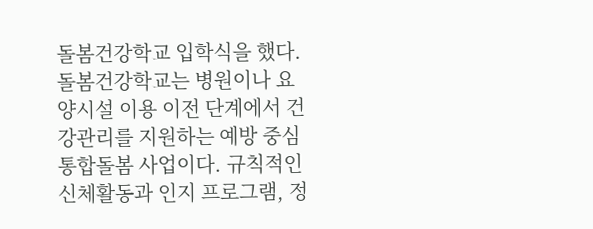돌봄건강학교 입학식을 했다. 돌봄건강학교는 병원이나 요양시설 이용 이전 단계에서 건강관리를 지원하는 예방 중심 통합돌봄 사업이다. 규칙적인 신체활동과 인지 프로그램, 정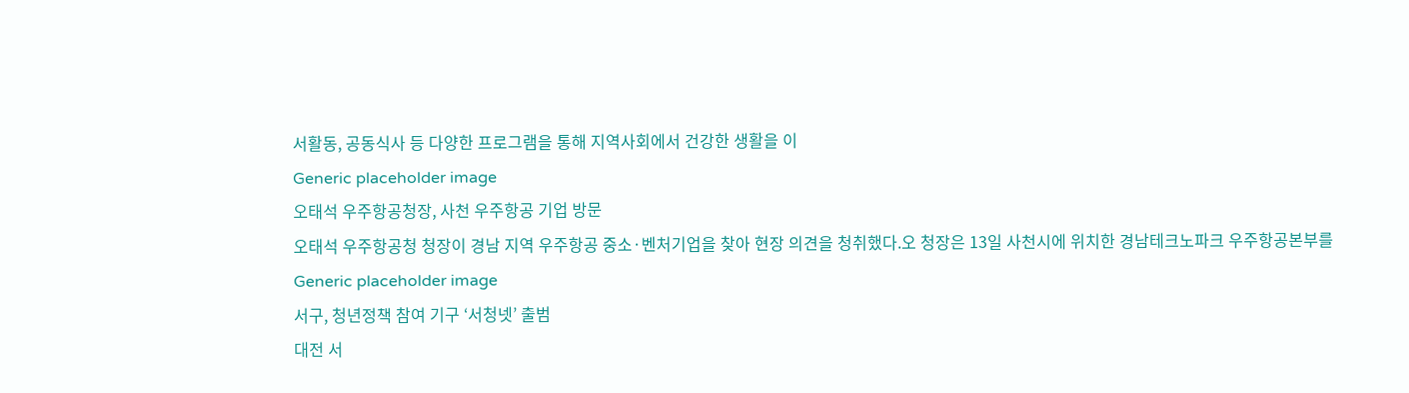서활동, 공동식사 등 다양한 프로그램을 통해 지역사회에서 건강한 생활을 이
Generic placeholder image
오태석 우주항공청장, 사천 우주항공 기업 방문
오태석 우주항공청 청장이 경남 지역 우주항공 중소·벤처기업을 찾아 현장 의견을 청취했다.오 청장은 13일 사천시에 위치한 경남테크노파크 우주항공본부를
Generic placeholder image
서구, 청년정책 참여 기구 ‘서청넷’ 출범
대전 서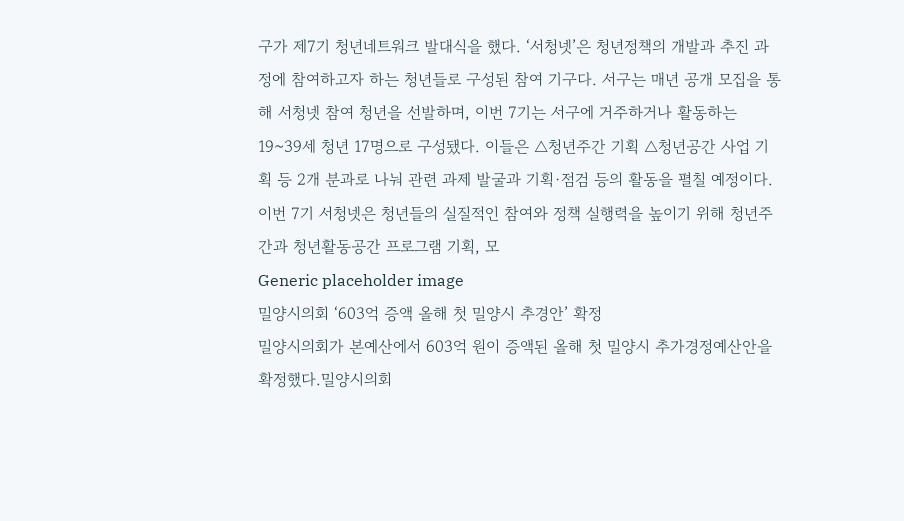구가 제7기 청년네트워크 발대식을 했다. ‘서청넷’은 청년정책의 개발과 추진 과정에 참여하고자 하는 청년들로 구성된 참여 기구다. 서구는 매년 공개 모집을 통해 서청넷 참여 청년을 선발하며, 이번 7기는 서구에 거주하거나 활동하는 19~39세 청년 17명으로 구성됐다. 이들은 △청년주간 기획 △청년공간 사업 기획 등 2개 분과로 나눠 관련 과제 발굴과 기획·점검 등의 활동을 펼칠 예정이다. 이번 7기 서청넷은 청년들의 실질적인 참여와 정책 실행력을 높이기 위해 청년주간과 청년활동공간 프로그램 기획, 모
Generic placeholder image
밀양시의회 ‘603억 증액 올해 첫 밀양시 추경안’ 확정
밀양시의회가 본예산에서 603억 원이 증액된 올해 첫 밀양시 추가경정예산안을 확정했다.밀양시의회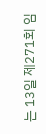는 13일 제271회 임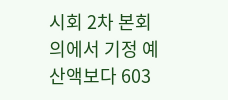시회 2차 본회의에서 기정 예산액보다 603